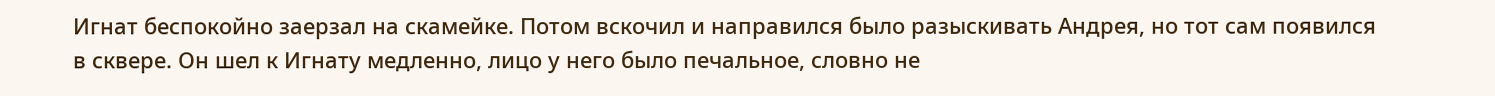Игнат беспокойно заерзал на скамейке. Потом вскочил и направился было разыскивать Андрея, но тот сам появился в сквере. Он шел к Игнату медленно, лицо у него было печальное, словно не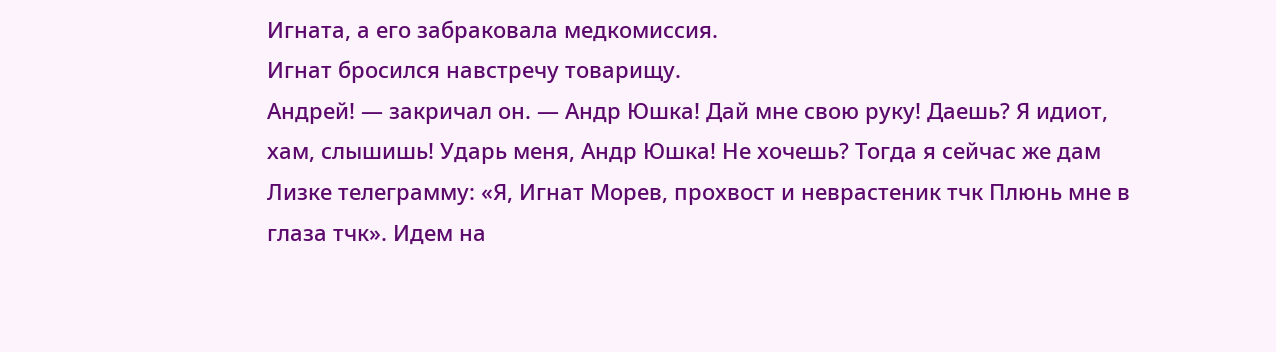Игната, а его забраковала медкомиссия.
Игнат бросился навстречу товарищу.
Андрей! — закричал он. — Андр Юшка! Дай мне свою руку! Даешь? Я идиот, хам, слышишь! Ударь меня, Андр Юшка! Не хочешь? Тогда я сейчас же дам Лизке телеграмму: «Я, Игнат Морев, прохвост и неврастеник тчк Плюнь мне в глаза тчк». Идем на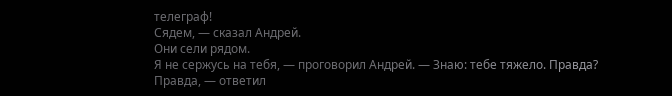телеграф!
Сядем, — сказал Андрей.
Они сели рядом.
Я не сержусь на тебя, — проговорил Андрей. — Знаю: тебе тяжело. Правда?
Правда, — ответил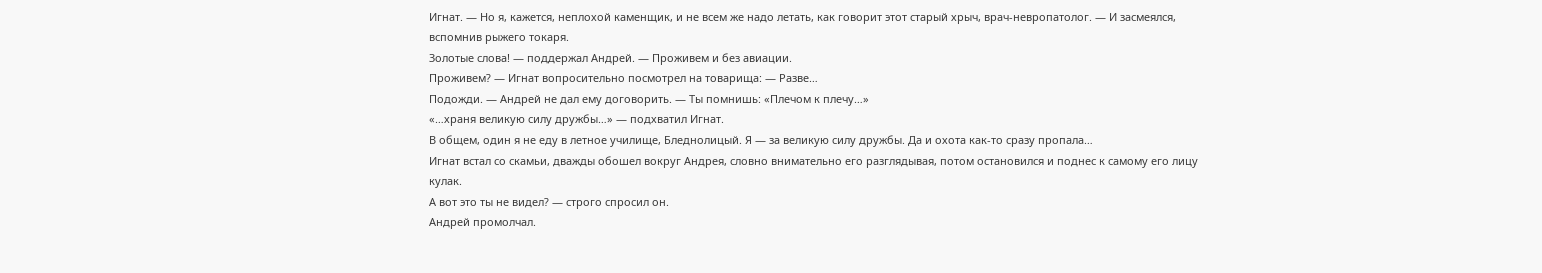Игнат. — Но я, кажется, неплохой каменщик, и не всем же надо летать, как говорит этот старый хрыч, врач-невропатолог. — И засмеялся, вспомнив рыжего токаря.
Золотые слова! — поддержал Андрей. — Проживем и без авиации.
Проживем? — Игнат вопросительно посмотрел на товарища: — Разве…
Подожди. — Андрей не дал ему договорить. — Ты помнишь: «Плечом к плечу…»
«…храня великую силу дружбы…» — подхватил Игнат.
В общем, один я не еду в летное училище, Бледнолицый. Я — за великую силу дружбы. Да и охота как-то сразу пропала…
Игнат встал со скамьи, дважды обошел вокруг Андрея, словно внимательно его разглядывая, потом остановился и поднес к самому его лицу кулак.
А вот это ты не видел? — строго спросил он.
Андрей промолчал.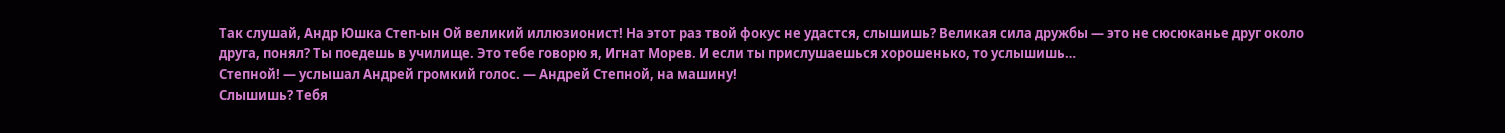Так слушай, Андр Юшка Степ-ын Ой великий иллюзионист! На этот раз твой фокус не удастся, слышишь? Великая сила дружбы — это не сюсюканье друг около друга, понял? Ты поедешь в училище. Это тебе говорю я, Игнат Морев. И если ты прислушаешься хорошенько, то услышишь…
Степной! — услышал Андрей громкий голос. — Андрей Степной, на машину!
Слышишь? Тебя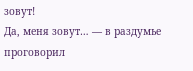зовут!
Да, меня зовут… — в раздумье проговорил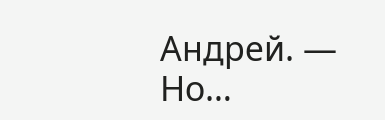Андрей. — Но…